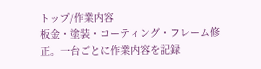トップ/作業内容
板金・塗装・コーティング・フレーム修正。一台ごとに作業内容を記録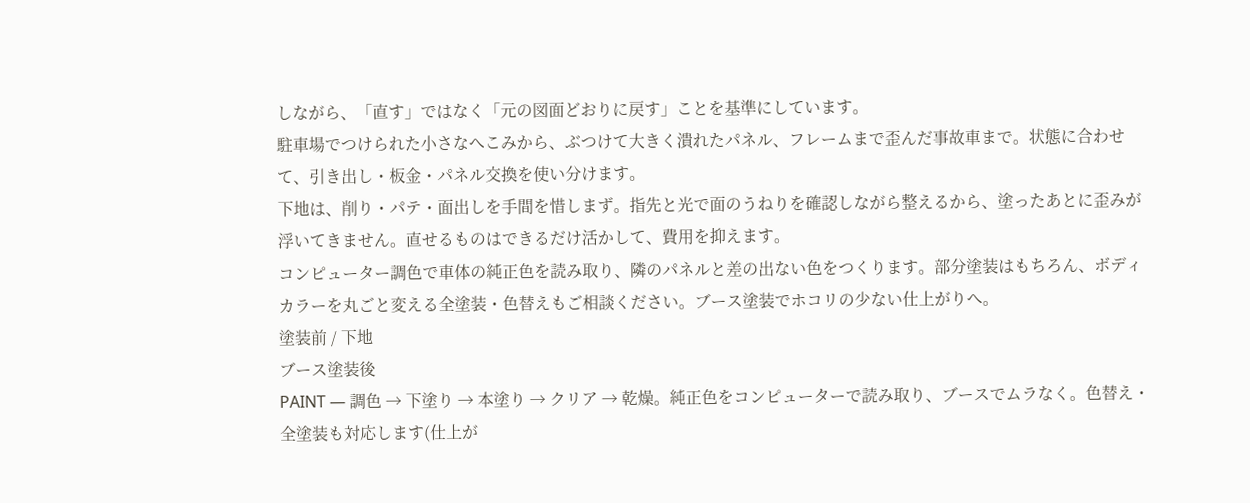しながら、「直す」ではなく「元の図面どおりに戻す」ことを基準にしています。
駐車場でつけられた小さなへこみから、ぶつけて大きく潰れたパネル、フレームまで歪んだ事故車まで。状態に合わせて、引き出し・板金・パネル交換を使い分けます。
下地は、削り・パテ・面出しを手間を惜しまず。指先と光で面のうねりを確認しながら整えるから、塗ったあとに歪みが浮いてきません。直せるものはできるだけ活かして、費用を抑えます。
コンピューター調色で車体の純正色を読み取り、隣のパネルと差の出ない色をつくります。部分塗装はもちろん、ボディカラーを丸ごと変える全塗装・色替えもご相談ください。ブース塗装でホコリの少ない仕上がりへ。
塗装前 / 下地
ブース塗装後
PAINT — 調色 → 下塗り → 本塗り → クリア → 乾燥。純正色をコンピューターで読み取り、ブースでムラなく。色替え・全塗装も対応します(仕上が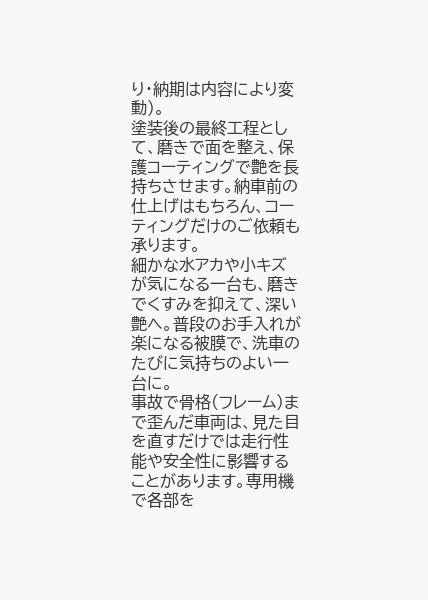り・納期は内容により変動)。
塗装後の最終工程として、磨きで面を整え、保護コーティングで艶を長持ちさせます。納車前の仕上げはもちろん、コーティングだけのご依頼も承ります。
細かな水アカや小キズが気になる一台も、磨きでくすみを抑えて、深い艶へ。普段のお手入れが楽になる被膜で、洗車のたびに気持ちのよい一台に。
事故で骨格(フレーム)まで歪んだ車両は、見た目を直すだけでは走行性能や安全性に影響することがあります。専用機で各部を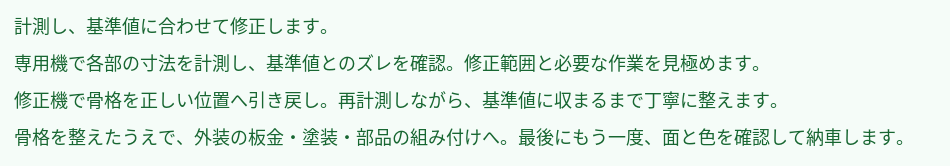計測し、基準値に合わせて修正します。
専用機で各部の寸法を計測し、基準値とのズレを確認。修正範囲と必要な作業を見極めます。
修正機で骨格を正しい位置へ引き戻し。再計測しながら、基準値に収まるまで丁寧に整えます。
骨格を整えたうえで、外装の板金・塗装・部品の組み付けへ。最後にもう一度、面と色を確認して納車します。